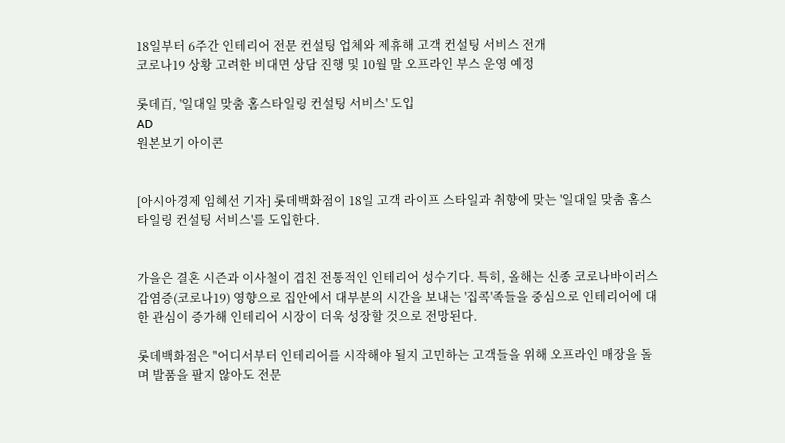18일부터 6주간 인테리어 전문 컨설팅 업체와 제휴해 고객 컨설팅 서비스 전개
코로나19 상황 고려한 비대면 상담 진행 및 10월 말 오프라인 부스 운영 예정

롯데百, '일대일 맞춤 홈스타일링 컨설팅 서비스' 도입
AD
원본보기 아이콘


[아시아경제 임혜선 기자] 롯데백화점이 18일 고객 라이프 스타일과 취향에 맞는 '일대일 맞춤 홈스타일링 컨설팅 서비스'를 도입한다.


가을은 결혼 시즌과 이사철이 겹친 전통적인 인테리어 성수기다. 특히, 올해는 신종 코로나바이러스감염증(코로나19) 영향으로 집안에서 대부분의 시간을 보내는 '집콕'족들을 중심으로 인테리어에 대한 관심이 증가해 인테리어 시장이 더욱 성장할 것으로 전망된다.

롯데백화점은 "어디서부터 인테리어를 시작해야 될지 고민하는 고객들을 위해 오프라인 매장을 돌며 발품을 팔지 않아도 전문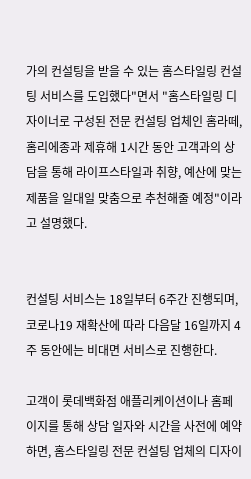가의 컨설팅을 받을 수 있는 홈스타일링 컨설팅 서비스를 도입했다"면서 "홈스타일링 디자이너로 구성된 전문 컨설팅 업체인 홈라떼, 홈리에종과 제휴해 1시간 동안 고객과의 상담을 통해 라이프스타일과 취향, 예산에 맞는 제품을 일대일 맞춤으로 추천해줄 예정"이라고 설명했다.


컨설팅 서비스는 18일부터 6주간 진행되며, 코로나19 재확산에 따라 다음달 16일까지 4주 동안에는 비대면 서비스로 진행한다.

고객이 롯데백화점 애플리케이션이나 홈페이지를 통해 상담 일자와 시간을 사전에 예약하면, 홈스타일링 전문 컨설팅 업체의 디자이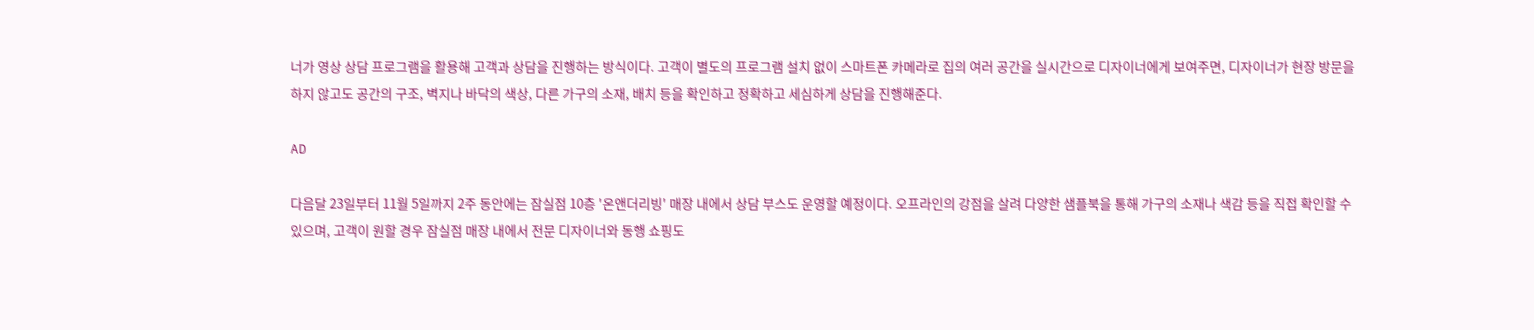너가 영상 상담 프로그램을 활용해 고객과 상담을 진행하는 방식이다. 고객이 별도의 프로그램 설치 없이 스마트폰 카메라로 집의 여러 공간을 실시간으로 디자이너에게 보여주면, 디자이너가 현장 방문을 하지 않고도 공간의 구조, 벽지나 바닥의 색상, 다른 가구의 소재, 배치 등을 확인하고 정확하고 세심하게 상담을 진행해준다.

AD

다음달 23일부터 11월 5일까지 2주 동안에는 잠실점 10층 '온앤더리빙' 매장 내에서 상담 부스도 운영할 예정이다. 오프라인의 강점을 살려 다양한 샘플북을 통해 가구의 소재나 색감 등을 직접 확인할 수 있으며, 고객이 원할 경우 잠실점 매장 내에서 전문 디자이너와 동행 쇼핑도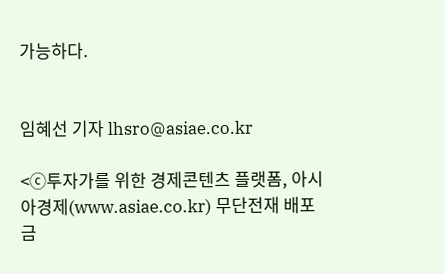가능하다.


임혜선 기자 lhsro@asiae.co.kr

<ⓒ투자가를 위한 경제콘텐츠 플랫폼, 아시아경제(www.asiae.co.kr) 무단전재 배포금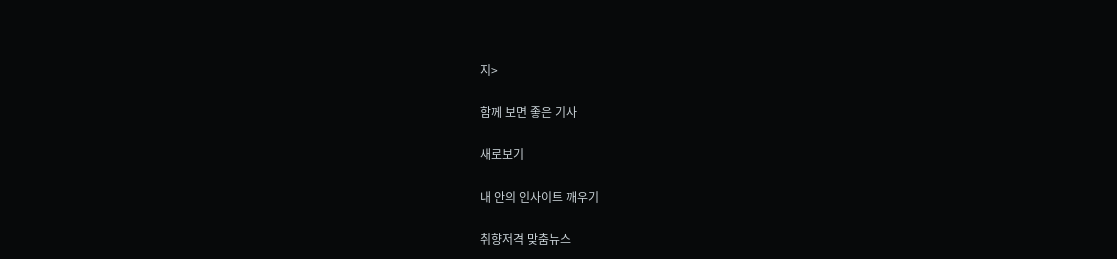지>

함께 보면 좋은 기사

새로보기

내 안의 인사이트 깨우기

취향저격 맞춤뉴스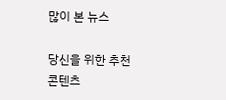많이 본 뉴스

당신을 위한 추천 콘텐츠